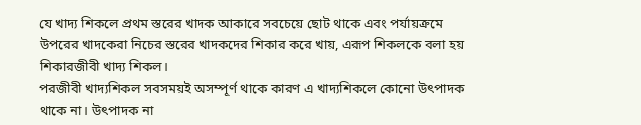যে খাদ্য শিকলে প্রথম স্তরের খাদক আকারে সবচেয়ে ছোট থাকে এবং পর্যায়ক্রমে উপরের খাদকেরা নিচের স্তরের খাদকদের শিকার করে খায়, এরূপ শিকলকে বলা হয় শিকারজীবী খাদ্য শিকল।
পরজীবী খাদ্যশিকল সবসময়ই অসম্পূর্ণ থাকে কারণ এ খাদ্যশিকলে কোনো উৎপাদক থাকে না। উৎপাদক না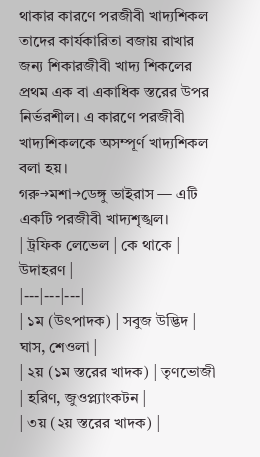থাকার কারণে পরজীবী খাদ্যশিকল তাদের কার্যকারিতা বজায় রাখার জন্য শিকারজীবী খাদ্য শিকলের প্রথম এক বা একাধিক স্তরের উপর নির্ভরশীল। এ কারণে পরজীবী খাদ্যশিকলকে অসম্পূর্ণ খাদ্যশিকল বলা হয়।
গরু→মশা→ডেঙ্গু ভাইরাস — এটি একটি পরজীবী খাদ্যশৃঙ্খল।
| ট্রফিক লেভেল | কে থাকে | উদাহরণ |
|---|---|---|
| ১ম (উৎপাদক) | সবুজ উদ্ভিদ | ঘাস, শেওলা |
| ২য় (১ম স্তরের খাদক) | তৃণভোজী | হরিণ, জুওপ্ল্যাংকটন |
| ৩য় (২য় স্তরের খাদক) |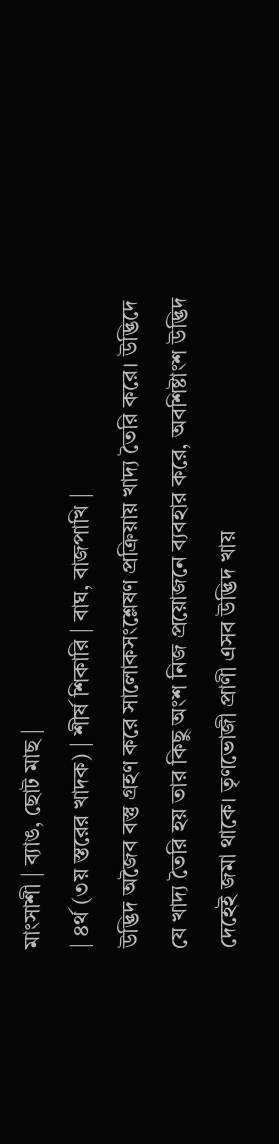মাংসাশী | ব্যাঙ, ছোট মাছ |
| ৪র্থ (৩য় স্তরের খাদক) | শীর্ষ শিকারি | বাঘ, বাজপাখি |
উদ্ভিদ অজৈব বস্তু গ্রহণ করে সালোকসংশ্লেষণ প্রক্রিয়ায় খাদ্য তৈরি করে। উদ্ভিদে যে খাদ্য তৈরি হয় তার কিছু অংশ নিজ প্রয়োজনে ব্যবহার করে, অবশিষ্টাংশ উদ্ভিদ দেহেই জমা থাকে। তৃণভোজী প্রাণী এসব উদ্ভিদ খায়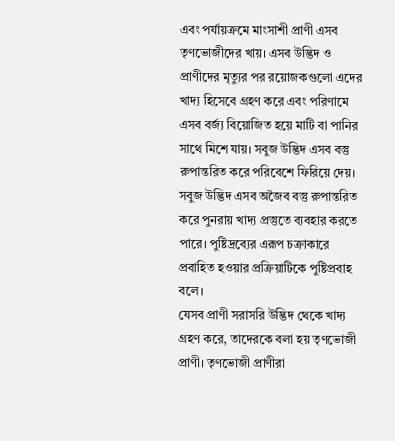এবং পর্যায়ক্রমে মাংসাশী প্রাণী এসব তৃণভোজীদের খায়। এসব উদ্ভিদ ও প্রাণীদের মৃত্যুর পর রয়োজকগুলো এদের খাদ্য হিসেবে গ্রহণ করে এবং পরিণামে এসব বর্জ্য বিয়োজিত হয়ে মাটি বা পানির সাথে মিশে যায়। সবুজ উদ্ভিদ এসব বস্তু রুপান্তরিত করে পরিবেশে ফিরিয়ে দেয়। সবুজ উদ্ভিদ এসব অজৈব বস্তু রুপান্তরিত করে পুনরায় খাদ্য প্রস্তুতে ব্যবহার করতে পারে। পুষ্টিদ্রব্যের এরূপ চক্রাকারে প্রবাহিত হওয়ার প্রক্রিয়াটিকে পুষ্টিপ্রবাহ বলে।
যেসব প্রাণী সরাসরি উদ্ভিদ থেকে খাদ্য গ্রহণ করে, তাদেরকে বলা হয় তৃণভোজী প্রাণী। তৃণভোজী প্রাণীরা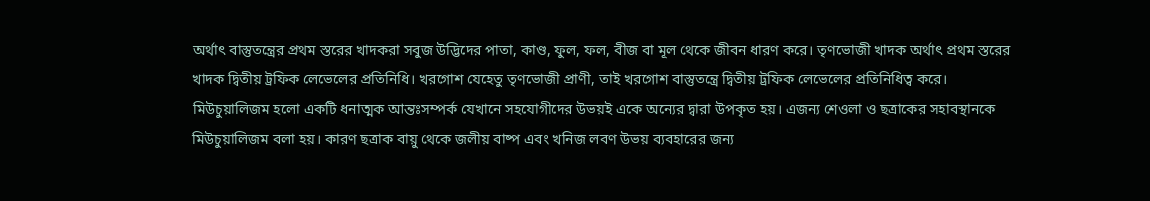অর্থাৎ বাস্তুতন্ত্রের প্রথম স্তরের খাদকরা সবুজ উদ্ভিদের পাতা, কাণ্ড, ফুল, ফল, বীজ বা মূল থেকে জীবন ধারণ করে। তৃণভোজী খাদক অর্থাৎ প্রথম স্তরের খাদক দ্বিতীয় ট্রফিক লেভেলের প্রতিনিধি। খরগোশ যেহেতু তৃণভোজী প্রাণী, তাই খরগোশ বাস্তুতন্ত্রে দ্বিতীয় ট্রফিক লেভেলের প্রতিনিধিত্ব করে।
মিউচুয়ালিজম হলো একটি ধনাত্মক আন্তঃসম্পর্ক যেখানে সহযোগীদের উভয়ই একে অন্যের দ্বারা উপকৃত হয়। এজন্য শেওলা ও ছত্রাকের সহাবস্থানকে মিউচুয়ালিজম বলা হয়। কারণ ছত্রাক বায়ু থেকে জলীয় বাষ্প এবং খনিজ লবণ উভয় ব্যবহারের জন্য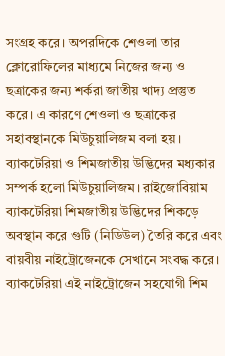সংগ্রহ করে। অপরদিকে শেওলা তার ক্লোরোফিলের মাধ্যমে নিজের জন্য ও ছত্রাকের জন্য শর্করা জাতীয় খাদ্য প্রস্তুত করে। এ কারণে শেওলা ও ছত্রাকের সহাবস্থানকে মিউচুয়ালিজম বলা হয়।
ব্যাকটেরিয়া ও শিমজাতীয় উদ্ভিদের মধ্যকার সম্পর্ক হলো মিউচুয়ালিজম। রাইজোবিয়াম ব্যাকটেরিয়া শিমজাতীয় উদ্ভিদের শিকড়ে অবস্থান করে গুটি (নিডিউল) তৈরি করে এবং বায়বীয় নাইট্রোজেনকে সেখানে সংবদ্ধ করে। ব্যাকটেরিয়া এই নাইট্রোজেন সহযোগী শিম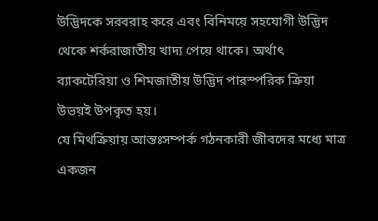উদ্ভিদকে সরবরাহ করে এবং বিনিময়ে সহযোগী উদ্ভিদ থেকে শর্করাজাতীয় খাদ্য পেয়ে থাকে। অর্থাৎ ব্যাকটেরিয়া ও শিমজাতীয় উদ্ভিদ পারস্পরিক ক্রিয়া উভয়ই উপকৃত হয়।
যে মিথক্রিয়ায় আন্তঃসম্পর্ক গঠনকারী জীবদের মধ্যে মাত্র একজন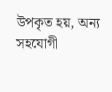উপকৃত হয়, অন্য সহযোগী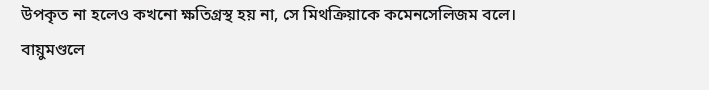উপকৃত না হলেও কখনো ক্ষতিগ্রস্থ হয় না, সে মিথক্রিয়াকে কমেনসেলিজম বলে।
বায়ুমণ্ডলে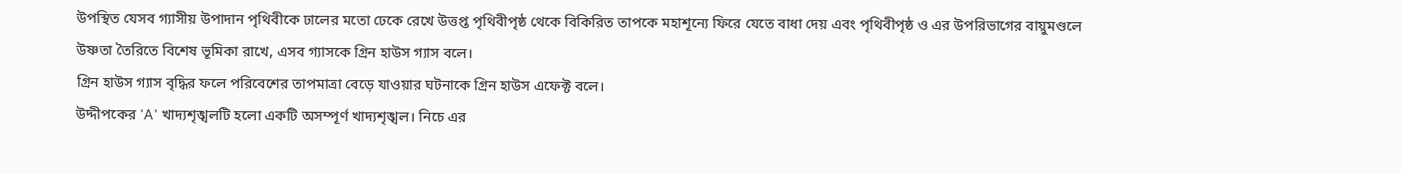উপস্থিত যেসব গ্যাসীয় উপাদান পৃথিবীকে ঢালের মতো ঢেকে রেখে উত্তপ্ত পৃথিবীপৃষ্ঠ থেকে বিকিরিত তাপকে মহাশূন্যে ফিরে যেতে বাধা দেয় এবং পৃথিবীপৃষ্ঠ ও এর উপরিভাগের বায়ুমণ্ডলে উষ্ণতা তৈরিতে বিশেষ ভূমিকা রাখে, এসব গ্যাসকে গ্রিন হাউস গ্যাস বলে।
গ্রিন হাউস গ্যাস বৃদ্ধির ফলে পরিবেশের তাপমাত্রা বেড়ে যাওয়ার ঘটনাকে গ্রিন হাউস এফেক্ট বলে।
উদ্দীপকের 'A' খাদ্যশৃঙ্খলটি হলো একটি অসম্পূর্ণ খাদ্যশৃঙ্খল। নিচে এর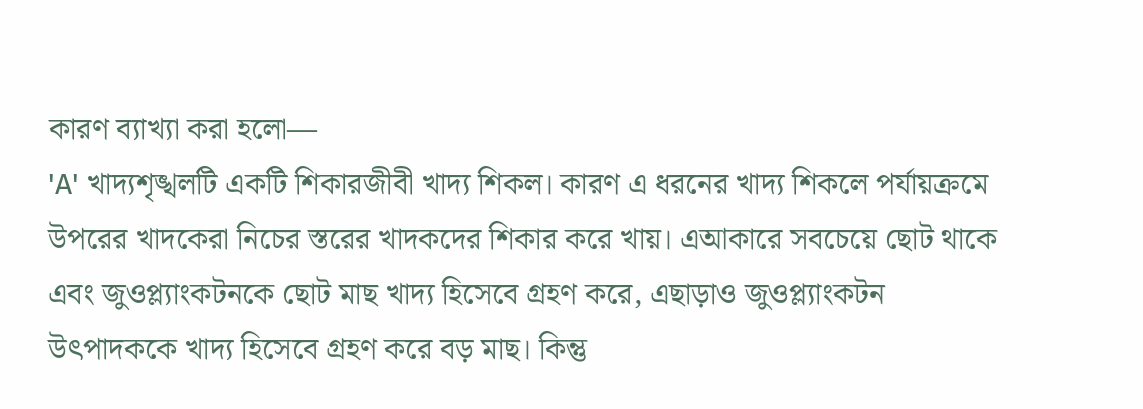কারণ ব্যাখ্যা করা হলো—
'A' খাদ্যশৃঙ্খলটি একটি শিকারজীবী খাদ্য শিকল। কারণ এ ধরনের খাদ্য শিকলে পর্যায়ক্রমে উপরের খাদকেরা নিচের স্তরের খাদকদের শিকার করে খায়। এআকারে সবচেয়ে ছোট থাকে এবং জুওপ্ল্যাংকটনকে ছোট মাছ খাদ্য হিসেবে গ্রহণ করে, এছাড়াও জুওপ্ল্যাংকটন উৎপাদককে খাদ্য হিসেবে গ্রহণ করে বড় মাছ। কিন্তু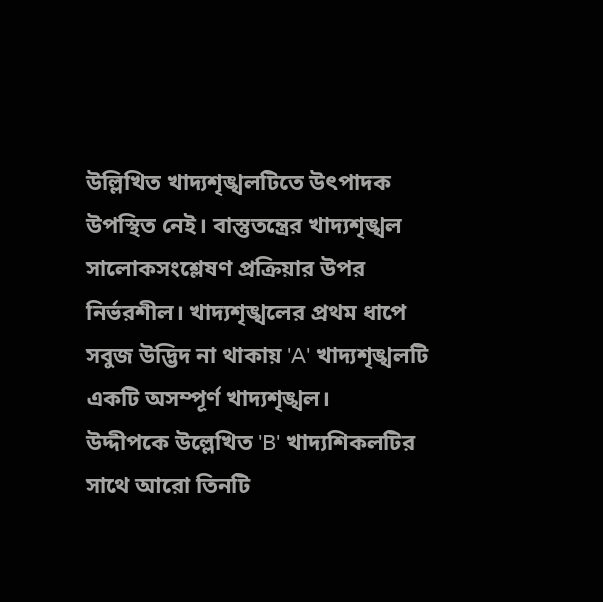উল্লিখিত খাদ্যশৃঙ্খলটিতে উৎপাদক উপস্থিত নেই। বাস্তুতন্ত্রের খাদ্যশৃঙ্খল সালোকসংশ্লেষণ প্রক্রিয়ার উপর নির্ভরশীল। খাদ্যশৃঙ্খলের প্রথম ধাপে সবুজ উদ্ভিদ না থাকায় 'A' খাদ্যশৃঙ্খলটি একটি অসম্পূর্ণ খাদ্যশৃঙ্খল।
উদ্দীপকে উল্লেখিত 'B' খাদ্যশিকলটির সাথে আরো তিনটি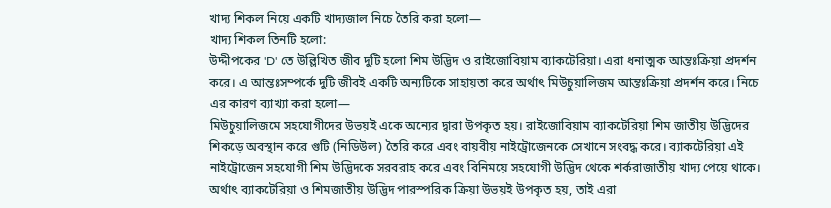খাদ্য শিকল নিয়ে একটি খাদ্যজাল নিচে তৈরি করা হলো—
খাদ্য শিকল তিনটি হলো:
উদ্দীপকের 'D' তে উল্লিখিত জীব দুটি হলো শিম উদ্ভিদ ও রাইজোবিয়াম ব্যাকটেরিয়া। এরা ধনাত্মক আন্তঃক্রিয়া প্রদর্শন করে। এ আন্তঃসম্পর্কে দুটি জীবই একটি অন্যটিকে সাহায়তা করে অর্থাৎ মিউচুয়ালিজম আন্তঃক্রিয়া প্রদর্শন করে। নিচে এর কারণ ব্যাখ্যা করা হলো—
মিউচুয়ালিজমে সহযোগীদের উভয়ই একে অন্যের দ্বারা উপকৃত হয়। রাইজোবিয়াম ব্যাকটেরিয়া শিম জাতীয় উদ্ভিদের শিকড়ে অবস্থান করে গুটি (নিডিউল) তৈরি করে এবং বায়বীয় নাইট্রোজেনকে সেখানে সংবদ্ধ করে। ব্যাকটেরিয়া এই নাইট্রোজেন সহযোগী শিম উদ্ভিদকে সরবরাহ করে এবং বিনিময়ে সহযোগী উদ্ভিদ থেকে শর্করাজাতীয় খাদ্য পেয়ে থাকে। অর্থাৎ ব্যাকটেরিয়া ও শিমজাতীয় উদ্ভিদ পারস্পরিক ক্রিয়া উভয়ই উপকৃত হয়, তাই এরা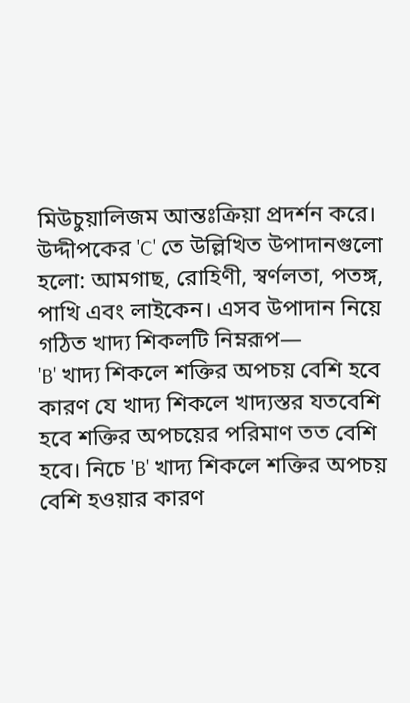মিউচুয়ালিজম আন্তঃক্রিয়া প্রদর্শন করে।
উদ্দীপকের 'C' তে উল্লিখিত উপাদানগুলো হলো: আমগাছ, রোহিণী, স্বর্ণলতা, পতঙ্গ, পাখি এবং লাইকেন। এসব উপাদান নিয়ে গঠিত খাদ্য শিকলটি নিম্নরূপ—
'B' খাদ্য শিকলে শক্তির অপচয় বেশি হবে কারণ যে খাদ্য শিকলে খাদ্যস্তর যতবেশি হবে শক্তির অপচয়ের পরিমাণ তত বেশি হবে। নিচে 'B' খাদ্য শিকলে শক্তির অপচয় বেশি হওয়ার কারণ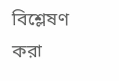বিশ্লেষণ করা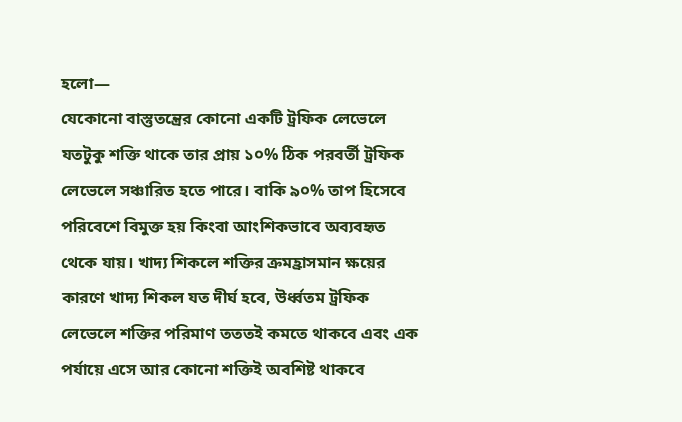হলো—
যেকোনো বাস্তুতন্ত্রের কোনো একটি ট্রফিক লেভেলে যতটুকু শক্তি থাকে তার প্রায় ১০% ঠিক পরবর্তী ট্রফিক লেভেলে সঞ্চারিত হতে পারে। বাকি ৯০% তাপ হিসেবে পরিবেশে বিমুক্ত হয় কিংবা আংশিকভাবে অব্যবহৃত থেকে যায়। খাদ্য শিকলে শক্তির ক্রমহ্রাসমান ক্ষয়ের কারণে খাদ্য শিকল যত দীর্ঘ হবে, উর্ধ্বতম ট্রফিক লেভেলে শক্তির পরিমাণ তততই কমতে থাকবে এবং এক পর্যায়ে এসে আর কোনো শক্তিই অবশিষ্ট থাকবে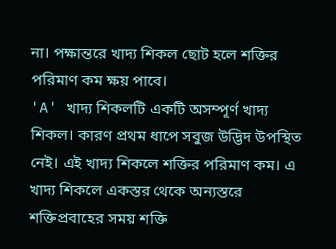না। পক্ষান্তরে খাদ্য শিকল ছোট হলে শক্তির পরিমাণ কম ক্ষয় পাবে।
'A' খাদ্য শিকলটি একটি অসম্পূর্ণ খাদ্য শিকল। কারণ প্রথম ধাপে সবুজ উদ্ভিদ উপস্থিত নেই। এই খাদ্য শিকলে শক্তির পরিমাণ কম। এ খাদ্য শিকলে একস্তর থেকে অন্যস্তরে শক্তিপ্রবাহের সময় শক্তি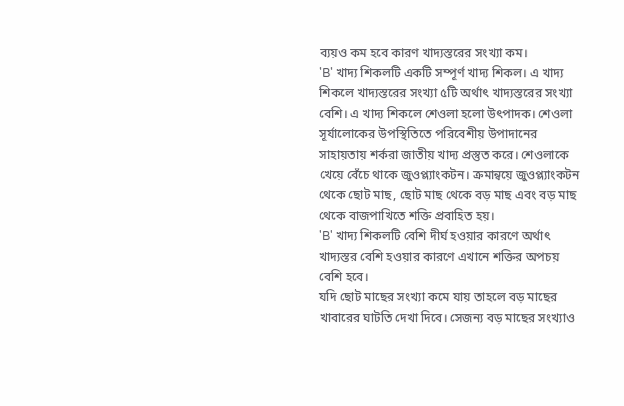ব্যয়ও কম হবে কারণ খাদ্যস্তরের সংখ্যা কম।
'B' খাদ্য শিকলটি একটি সম্পূর্ণ খাদ্য শিকল। এ খাদ্য শিকলে খাদ্যস্তরের সংখ্যা ৫টি অর্থাৎ খাদ্যস্তরের সংখ্যা বেশি। এ খাদ্য শিকলে শেওলা হলো উৎপাদক। শেওলা সূর্যালোকের উপস্থিতিতে পরিবেশীয় উপাদানের সাহায়তায় শর্করা জাতীয় খাদ্য প্রস্তুত করে। শেওলাকে খেয়ে বেঁচে থাকে জুওপ্ল্যাংকটন। ক্রমান্বয়ে জুওপ্ল্যাংকটন থেকে ছোট মাছ, ছোট মাছ থেকে বড় মাছ এবং বড় মাছ থেকে বাজপাখিতে শক্তি প্রবাহিত হয়।
'B' খাদ্য শিকলটি বেশি দীর্ঘ হওয়ার কারণে অর্থাৎ খাদ্যস্তর বেশি হওয়ার কারণে এখানে শক্তির অপচয় বেশি হবে।
যদি ছোট মাছের সংখ্যা কমে যায় তাহলে বড় মাছের খাবারের ঘাটতি দেখা দিবে। সেজন্য বড় মাছের সংখ্যাও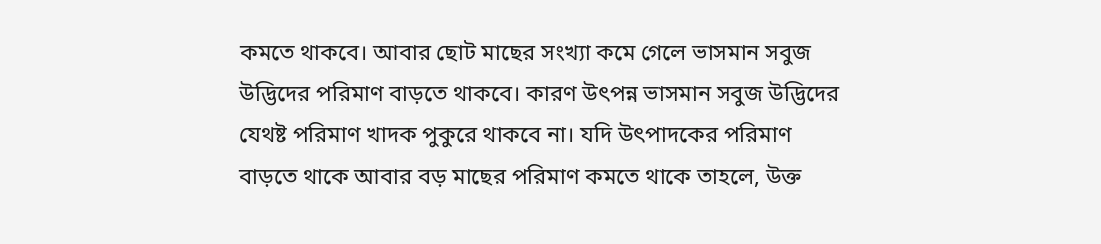কমতে থাকবে। আবার ছোট মাছের সংখ্যা কমে গেলে ভাসমান সবুজ উদ্ভিদের পরিমাণ বাড়তে থাকবে। কারণ উৎপন্ন ভাসমান সবুজ উদ্ভিদের যেথষ্ট পরিমাণ খাদক পুকুরে থাকবে না। যদি উৎপাদকের পরিমাণ বাড়তে থাকে আবার বড় মাছের পরিমাণ কমতে থাকে তাহলে, উক্ত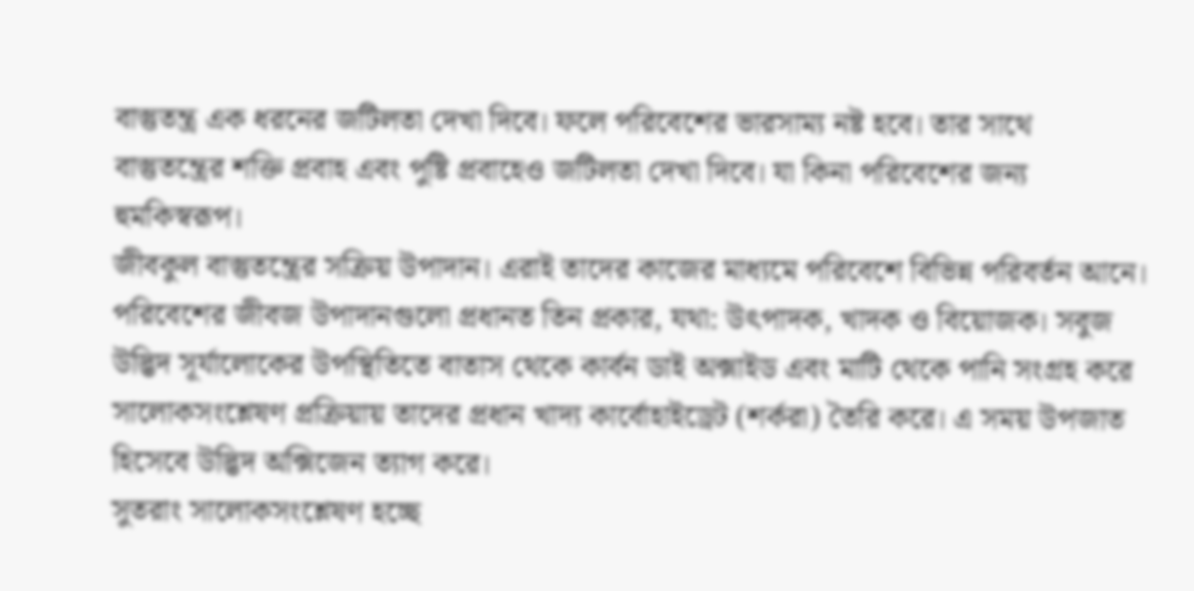বাস্তুতন্ত্র এক ধরনের জটিলতা দেখা দিবে। ফলে পরিবেশের ভারসাম্য নষ্ট হবে। তার সাথে বাস্তুতন্ত্রের শক্তি প্রবাহ এবং পুষ্টি প্রবাহেও জটিলতা দেখা দিবে। যা কিনা পরিবেশের জন্য হুমকিস্বরূপ।
জীবকুল বাস্তুতন্ত্রের সক্রিয় উপাদান। এরাই তাদের কাজের মাধ্যমে পরিবেশে বিভিন্ন পরিবর্তন আনে। পরিবেশের জীবজ উপাদানগুলো প্রধানত তিন প্রকার, যথা: উৎপাদক, খাদক ও বিয়োজক। সবুজ উদ্ভিদ সূর্যালোকের উপস্থিতিতে বাতাস থেকে কার্বন ডাই অক্সাইড এবং মাটি থেকে পানি সংগ্রহ করে সালোকসংশ্লেষণ প্রক্রিয়ায় তাদের প্রধান খাদ্য কার্বোহাইড্রেট (শর্করা) তৈরি করে। এ সময় উপজাত হিসেবে উদ্ভিদ অক্সিজেন ত্যাগ করে।
সুতরাং সালোকসংশ্লেষণ হচ্ছে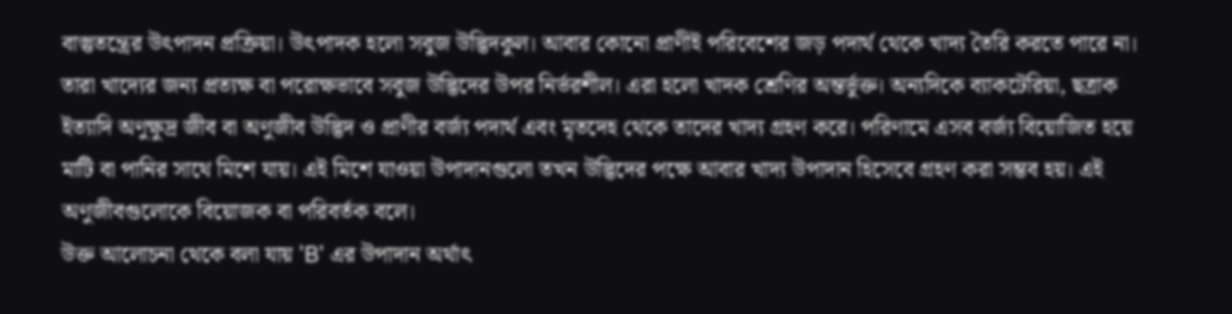বাস্তুতন্ত্রের উৎপাদন প্রক্রিয়া। উৎপাদক হলো সবুজ উদ্ভিদকুল। আবার কোনো প্রাণীই পরিবেশের জড় পদার্থ থেকে খাদ্য তৈরি করতে পারে না। তারা খাদ্যের জন্য প্রত্যক্ষ বা পরোক্ষভাবে সবুজ উদ্ভিদের উপর নির্ভরশীল। এরা হলো খাদক শ্রেণির অন্তর্ভুক্ত। অন্যদিকে ব্যাকটেরিয়া, ছত্রাক ইত্যাদি অণুক্ষুদ্র জীব বা অণুজীব উদ্ভিদ ও প্রাণীর বর্জ্য পদার্থ এবং মৃতদেহ থেকে তাদের খাদ্য গ্রহণ করে। পরিণামে এসব বর্জ্য বিয়োজিত হয়ে মাটি বা পানির সাথে মিশে যায়। এই মিশে যাওয়া উপাদানগুলো তখন উদ্ভিদের পক্ষে আবার খাদ্য উপাদান হিসেবে গ্রহণ করা সম্ভব হয়। এই অণুজীবগুলোকে বিয়োজক বা পরিবর্তক বলে।
উক্ত আলোচনা থেকে বলা যায় 'B' এর উপাদান অর্থাৎ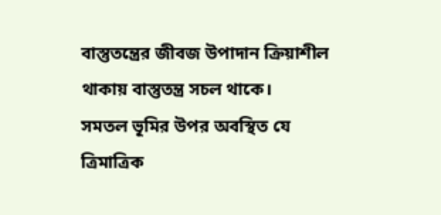বাস্তুতন্ত্রের জীবজ উপাদান ক্রিয়াশীল থাকায় বাস্তুতন্ত্র সচল থাকে।
সমতল ভূমির উপর অবস্থিত যে ত্রিমাত্রিক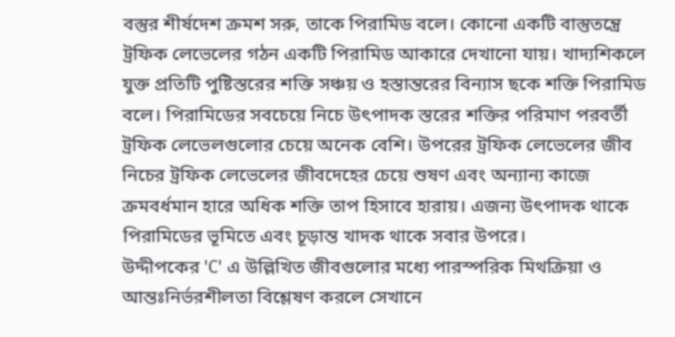বস্তুর শীর্ষদেশ ক্রমশ সরু, তাকে পিরামিড বলে। কোনো একটি বাস্তুতন্ত্রে ট্রফিক লেভেলের গঠন একটি পিরামিড আকারে দেখানো যায়। খাদ্যশিকলে যুক্ত প্রতিটি পুষ্টিস্তরের শক্তি সঞ্চয় ও হস্তান্তরের বিন্যাস ছকে শক্তি পিরামিড বলে। পিরামিডের সবচেয়ে নিচে উৎপাদক স্তরের শক্তির পরিমাণ পরবর্তী ট্রফিক লেভেলগুলোর চেয়ে অনেক বেশি। উপরের ট্রফিক লেভেলের জীব নিচের ট্রফিক লেভেলের জীবদেহের চেয়ে শুষণ এবং অন্যান্য কাজে ক্রমবর্ধমান হারে অধিক শক্তি তাপ হিসাবে হারায়। এজন্য উৎপাদক থাকে পিরামিডের ভূমিতে এবং চূড়ান্ত খাদক থাকে সবার উপরে।
উদ্দীপকের 'C' এ উল্লিখিত জীবগুলোর মধ্যে পারস্পরিক মিথক্রিয়া ও আন্তঃনির্ভরশীলতা বিশ্লেষণ করলে সেখানে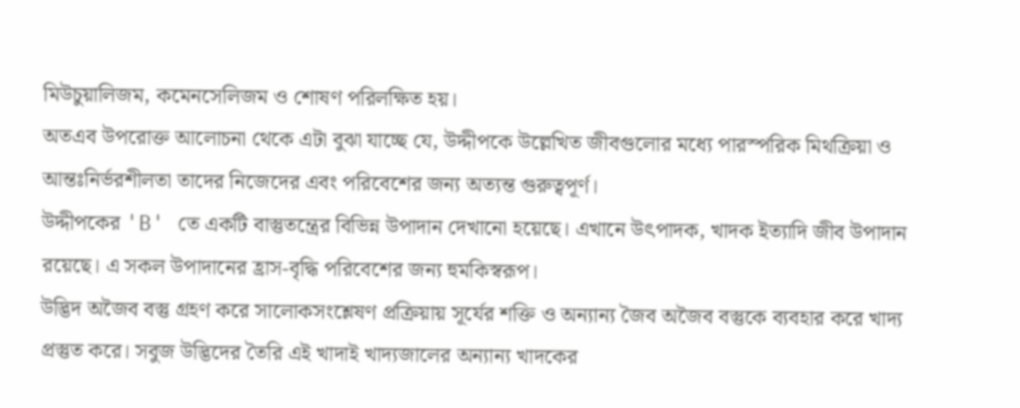মিউচুয়ালিজম, কমেনসেলিজম ও শোষণ পরিলক্ষিত হয়।
অতএব উপরোক্ত আলোচনা থেকে এটা বুঝা যাচ্ছে যে, উদ্দীপকে উল্লেখিত জীবগুলোর মধ্যে পারস্পরিক মিথক্রিয়া ও আন্তঃনির্ভরশীলতা তাদের নিজেদের এবং পরিবেশের জন্য অত্যন্ত গুরুত্বপূর্ণ।
উদ্দীপকের 'B' তে একটি বাস্তুতন্ত্রের বিভিন্ন উপাদান দেখানো হয়েছে। এখানে উৎপাদক, খাদক ইত্যাদি জীব উপাদান রয়েছে। এ সকল উপাদানের হ্রাস-বৃদ্ধি পরিবেশের জন্য হুমকিস্বরূপ।
উদ্ভিদ অজৈব বস্তু গ্রহণ করে সালোকসংশ্লেষণ প্রক্রিয়ায় সূর্যের শক্তি ও অন্যান্য জৈব অজৈব বস্তুকে ব্যবহার করে খাদ্য প্রস্তুত করে। সবুজ উদ্ভিদের তৈরি এই খাদাই খাদ্যজালের অন্যান্য খাদকের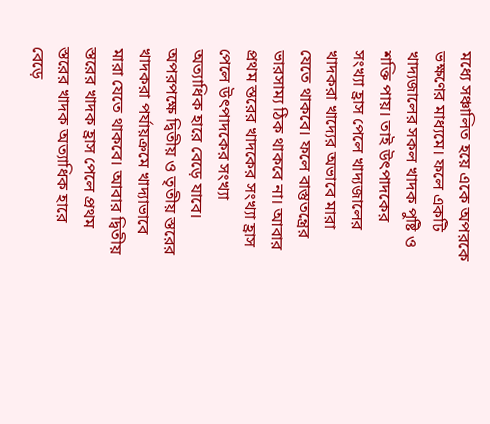মধ্যে সঞ্চালিত হয়ে একে অপরকে ভক্ষণের মাধ্যমে। ফলে একটি খাদ্যজালের সকল খাদক পুষ্টি ও শক্তি পায়। তাই উৎপাদকের সংখ্যা হ্রাস পেলে খাদ্যজালের খাদকরা খাদ্যের অভাবে মারা যেতে থাকবে। ফলে বাস্তুতন্ত্রের ভারসাম্য ঠিক থাকবে না। আবার প্রথম স্তরের খাদকের সংখ্যা হ্রাস পেলে উৎপাদকের সংখ্যা অত্যাধিক হারে বেড়ে যাবে। অপরপক্ষে দ্বিতীয় ও তৃতীয় স্তরের খাদকরা পর্যায়ক্রমে খাদ্যাভাবে মারা যেতে থাকবে। আবার দ্বিতীয় স্তরের খাদক হ্রাস পেলে প্রথম স্তরের খাদক অত্যাধিক হারে বেড়ে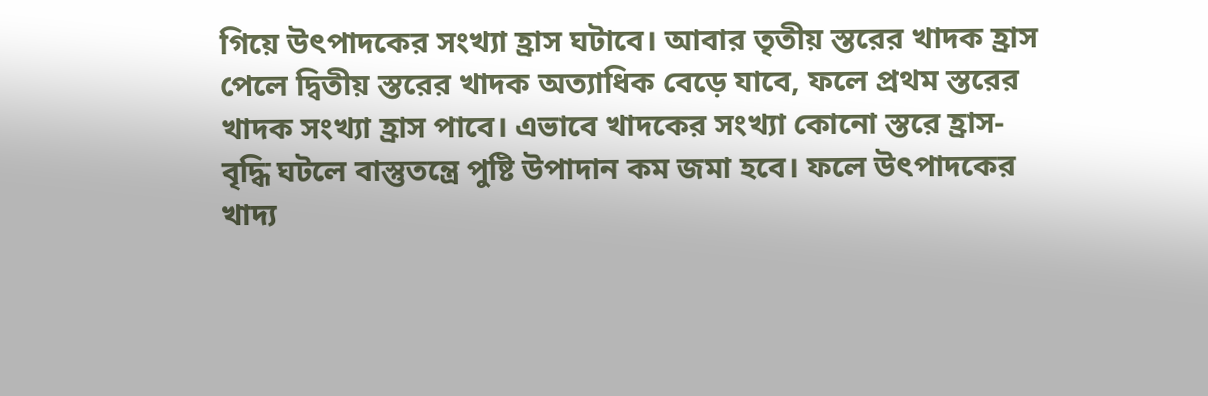গিয়ে উৎপাদকের সংখ্যা হ্রাস ঘটাবে। আবার তৃতীয় স্তরের খাদক হ্রাস পেলে দ্বিতীয় স্তরের খাদক অত্যাধিক বেড়ে যাবে, ফলে প্রথম স্তরের খাদক সংখ্যা হ্রাস পাবে। এভাবে খাদকের সংখ্যা কোনো স্তরে হ্রাস-বৃদ্ধি ঘটলে বাস্তুতন্ত্রে পুষ্টি উপাদান কম জমা হবে। ফলে উৎপাদকের খাদ্য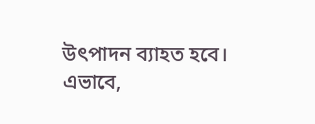উৎপাদন ব্যাহত হবে।
এভাবে,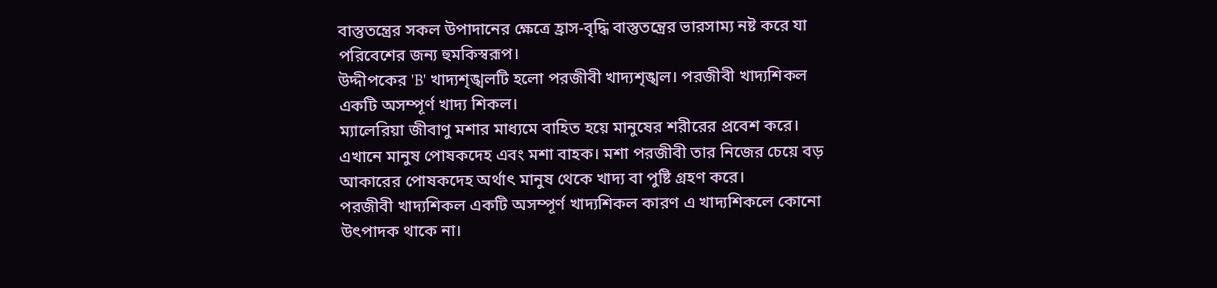বাস্তুতন্ত্রের সকল উপাদানের ক্ষেত্রে হ্রাস-বৃদ্ধি বাস্তুতন্ত্রের ভারসাম্য নষ্ট করে যা পরিবেশের জন্য হুমকিস্বরূপ।
উদ্দীপকের 'B' খাদ্যশৃঙ্খলটি হলো পরজীবী খাদ্যশৃঙ্খল। পরজীবী খাদ্যশিকল একটি অসম্পূর্ণ খাদ্য শিকল।
ম্যালেরিয়া জীবাণু মশার মাধ্যমে বাহিত হয়ে মানুষের শরীরের প্রবেশ করে। এখানে মানুষ পোষকদেহ এবং মশা বাহক। মশা পরজীবী তার নিজের চেয়ে বড় আকারের পোষকদেহ অর্থাৎ মানুষ থেকে খাদ্য বা পুষ্টি গ্রহণ করে।
পরজীবী খাদ্যশিকল একটি অসম্পূর্ণ খাদ্যশিকল কারণ এ খাদ্যশিকলে কোনো উৎপাদক থাকে না।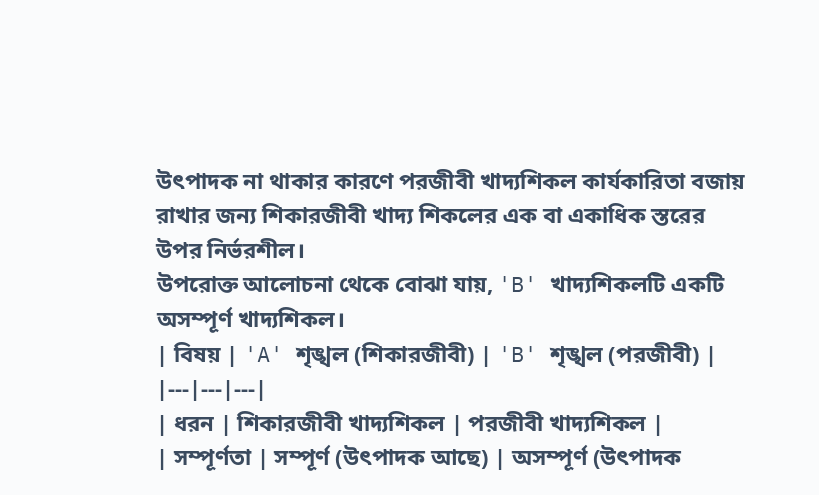উৎপাদক না থাকার কারণে পরজীবী খাদ্যশিকল কার্যকারিতা বজায় রাখার জন্য শিকারজীবী খাদ্য শিকলের এক বা একাধিক স্তরের উপর নির্ভরশীল।
উপরোক্ত আলোচনা থেকে বোঝা যায়, 'B' খাদ্যশিকলটি একটি অসম্পূর্ণ খাদ্যশিকল।
| বিষয় | 'A' শৃঙ্খল (শিকারজীবী) | 'B' শৃঙ্খল (পরজীবী) |
|---|---|---|
| ধরন | শিকারজীবী খাদ্যশিকল | পরজীবী খাদ্যশিকল |
| সম্পূর্ণতা | সম্পূর্ণ (উৎপাদক আছে) | অসম্পূর্ণ (উৎপাদক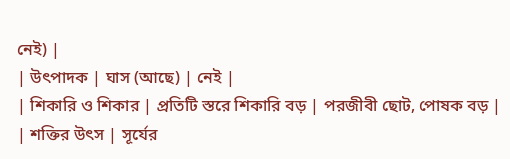নেই) |
| উৎপাদক | ঘাস (আছে) | নেই |
| শিকারি ও শিকার | প্রতিটি স্তরে শিকারি বড় | পরজীবী ছোট, পোষক বড় |
| শক্তির উৎস | সূর্যের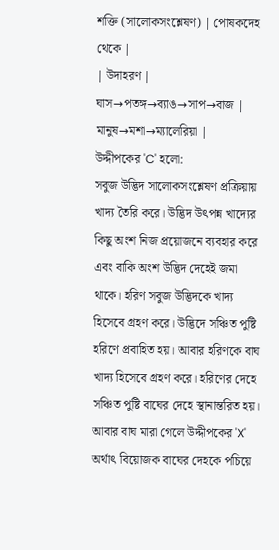শক্তি (সালোকসংশ্লেষণ) | পোষকদেহ থেকে |
| উদাহরণ | ঘাস→পতঙ্গ→ব্যাঙ→সাপ→বাজ | মানুষ→মশা→ম্যালেরিয়া |
উদ্দীপকের 'C' হলো:
সবুজ উদ্ভিদ সালোকসংশ্লেষণ প্রক্রিয়ায় খাদ্য তৈরি করে। উদ্ভিদ উৎপন্ন খাদ্যের কিছু অংশ নিজ প্রয়োজনে ব্যবহার করে এবং বাকি অংশ উদ্ভিদ দেহেই জমা থাকে। হরিণ সবুজ উদ্ভিদকে খাদ্য হিসেবে গ্রহণ করে। উদ্ভিদে সঞ্চিত পুষ্টি হরিণে প্রবাহিত হয়। আবার হরিণকে বাঘ খাদ্য হিসেবে গ্রহণ করে। হরিণের দেহে সঞ্চিত পুষ্টি বাঘের দেহে স্থানান্তরিত হয়। আবার বাঘ মারা গেলে উদ্দীপকের 'X' অর্থাৎ বিয়োজক বাঘের দেহকে পচিয়ে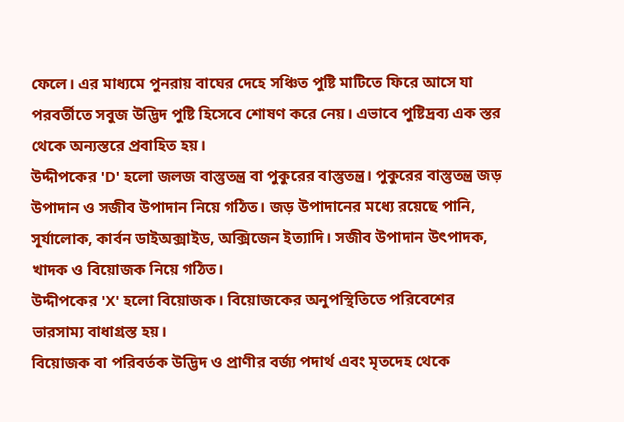ফেলে। এর মাধ্যমে পুনরায় বাঘের দেহে সঞ্চিত পুষ্টি মাটিতে ফিরে আসে যা পরবর্তীতে সবুজ উদ্ভিদ পুষ্টি হিসেবে শোষণ করে নেয়। এভাবে পুষ্টিদ্রব্য এক স্তর থেকে অন্যস্তরে প্রবাহিত হয়।
উদ্দীপকের 'D' হলো জলজ বাস্তুতন্ত্র বা পুকুরের বাস্তুতন্ত্র। পুকুরের বাস্তুতন্ত্র জড় উপাদান ও সজীব উপাদান নিয়ে গঠিত। জড় উপাদানের মধ্যে রয়েছে পানি, সূর্যালোক, কার্বন ডাইঅক্সাইড, অক্সিজেন ইত্যাদি। সজীব উপাদান উৎপাদক, খাদক ও বিয়োজক নিয়ে গঠিত।
উদ্দীপকের 'X' হলো বিয়োজক। বিয়োজকের অনুপস্থিতিতে পরিবেশের ভারসাম্য বাধাগ্রস্ত হয়।
বিয়োজক বা পরিবর্তক উদ্ভিদ ও প্রাণীর বর্জ্য পদার্থ এবং মৃতদেহ থেকে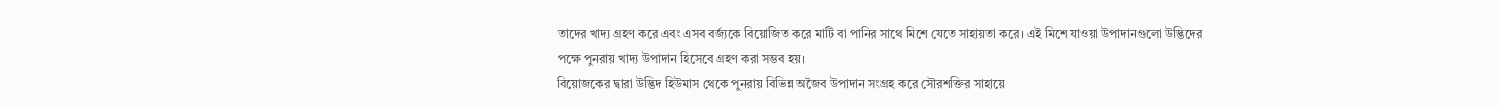তাদের খাদ্য গ্রহণ করে এবং এসব বর্জ্যকে বিয়োজিত করে মাটি বা পানির সাথে মিশে যেতে সাহায়তা করে। এই মিশে যাওয়া উপাদানগুলো উদ্ভিদের পক্ষে পুনরায় খাদ্য উপাদান হিসেবে গ্রহণ করা সম্ভব হয়।
বিয়োজকের দ্বারা উদ্ভিদ হিউমাস থেকে পুনরায় বিভিন্ন অজৈব উপাদান সংগ্রহ করে সৌরশক্তির সাহায়ে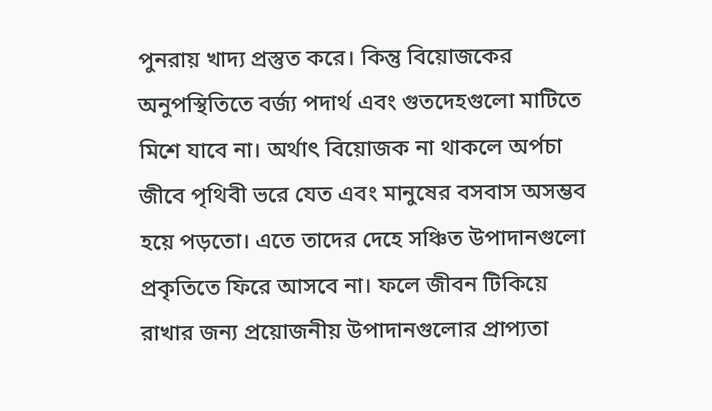পুনরায় খাদ্য প্রস্তুত করে। কিন্তু বিয়োজকের অনুপস্থিতিতে বর্জ্য পদার্থ এবং গুতদেহগুলো মাটিতে মিশে যাবে না। অর্থাৎ বিয়োজক না থাকলে অর্পচা জীবে পৃথিবী ভরে যেত এবং মানুষের বসবাস অসম্ভব হয়ে পড়তো। এতে তাদের দেহে সঞ্চিত উপাদানগুলো প্রকৃতিতে ফিরে আসবে না। ফলে জীবন টিকিয়ে রাখার জন্য প্রয়োজনীয় উপাদানগুলোর প্রাপ্যতা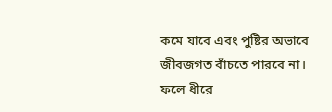কমে যাবে এবং পুষ্টির অভাবে জীবজগত বাঁচতে পারবে না। ফলে ধীরে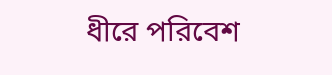ধীরে পরিবেশ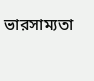ভারসাম্যতা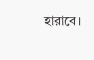হারাবে।